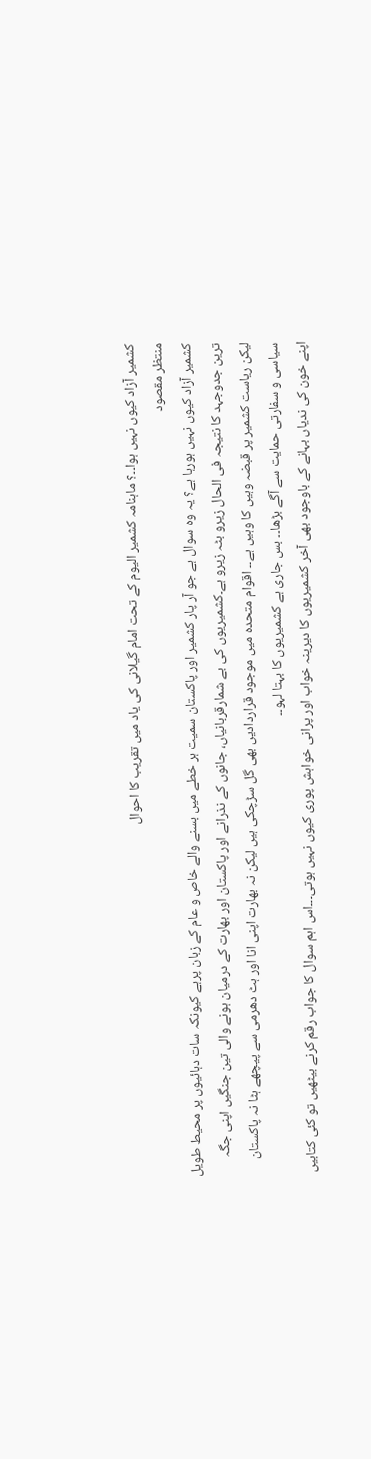کشمیر آزاد کیوں نہیں ہوا۔۔؟ ماہنامہ کشمیر الیوم کے تحت امام گیلانی کی یاد میں تقریب کا احوال
منتظر مقصود
کشمیر آزاد کیوں نہیں ہورہا ہے؟ یہ وہ سوال ہے جو آر پار کشمیر اور پاکستان سمیت ہر خطے میں بسنے والے خاص و عام کے زبان پرہے کیونکہ سات دہائیوں پر محیط طویل ترین جدوجہد کا نتیجہ فی الحال زیرو بٹہ زیرو ہے۔کشمیریوں کی بے شمارقربانیاں، جانوں کے نذرانے اور پاکستان اور بھارت کے درمیان ہونے والی تین جنگیں اپنی جگہ لیکن ریاست کشمیر پر قبضہ وہیں کا وہیں ہے۔۔ اقوام متحدہ میں موجود قراردادیں بھی گل سڑچکی ہیں لیکن نہ بھارت اپنی انا اور ہٹ دھرمی سے پیچھے ہٹا نہ پاکستان سیاسی و سفارتی حمایت سے آگے بڑھا۔۔ بس جاری ہے کشمیریوں کا بہتا لہو۔۔
اپنے خون کی ندیاں بہانے کے باوجود بھی آخر کشمیریوں کا دیرینہ خواب اور پرانی خواہش پوری کیوں نہیں ہوتی۔۔۔اس اہم سوال کا جواب رقم کرنے بیٹھیں تو کئی کتابیں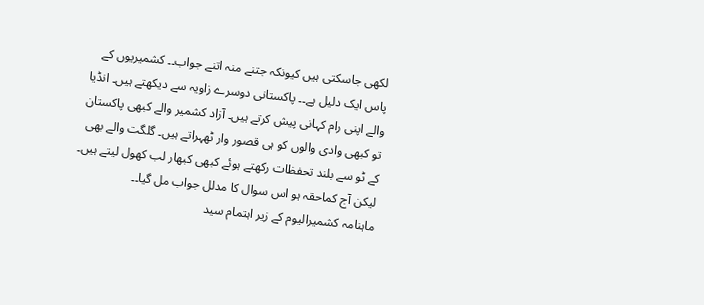لکھی جاسکتی ہیں کیونکہ جتنے منہ اتنے جواب۔۔ کشمیریوں کے پاس ایک دلیل ہے۔۔ پاکستانی دوسرے زاویہ سے دیکھتے ہیں۔ انڈیا والے اپنی رام کہانی پیش کرتے ہیں۔ آزاد کشمیر والے کبھی پاکستان تو کبھی وادی والوں کو ہی قصور وار ٹھہراتے ہیں۔ گلگت والے بھی کے ٹو سے بلند تحفظات رکھتے ہوئے کبھی کبھار لب کھول لیتے ہیں۔ لیکن آج کماحقہ ہو اس سوال کا مدلل جواب مل گیا۔۔
ماہنامہ کشمیرالیوم کے زیر اہتمام سید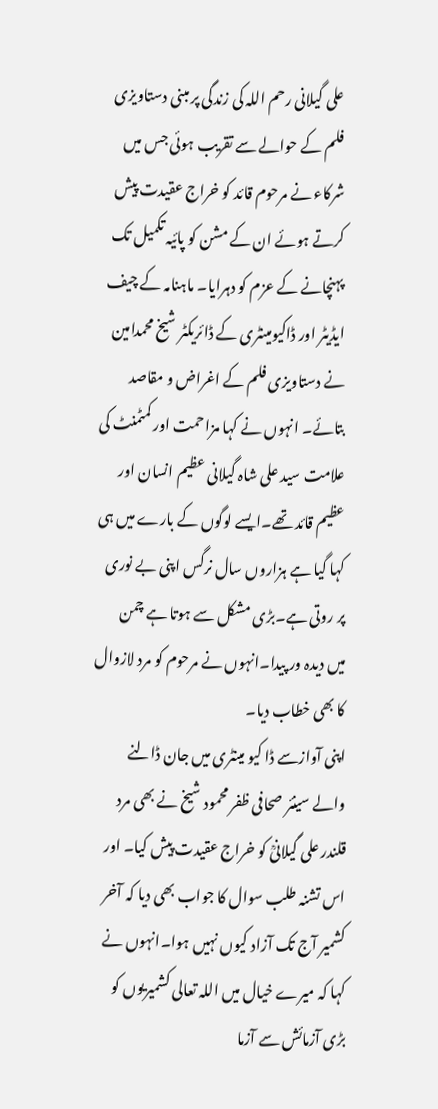علی گیلانی رحم اللہ کی زندگی پر مبنی دستاویزی فلم کے حوالے سے تقریب ہوئی جس میں شرکاء نے مرحوم قائد کو خراج عقیدت پیش کرتے ہوئے ان کے مشن کو پائیہ تکمیل تک پہنچانے کے عزم کو دہرایا۔ ماہنامہ کے چیف ایڈیٹر اور ڈاکیومینٹری کے ڈائریکٹر شیخ محمدامین نے دستاویزی فلم کے اغراض و مقاصد بتائے۔ انہوں نے کہا مزاحمت اور کمٹمنٹ کی علامت سید علی شاہ گیلانی عظیم انسان اور عظیم قائد تھے۔ایسے لوگوں کے بارے میں ہی کہا گیا ہے ہزاروں سال نرگس اپنی بے نوری پر روتی ہے۔بڑی مشکل سے ہوتا ہے چمن میں دیدہ ور پیدا۔انہوں نے مرحوم کو مرد لازوال کا بھی خطاب دیا۔
اپنی آوازسے ڈا کیو مینٹری میں جان ڈالنے والے سینئر صحافی ظفر محمود شیخ نے بھی مرد قلندر علی گیلانیؒ کو خراج عقیدت پیش کیا۔ اور اس تشنہ طلب سوال کا جواب بھی دیا کہ آخر کشمیر آج تک آزاد کیوں نہیں ہوا۔انہوں نے کہا کہ میرے خیال میں اللہ تعالی کشمیریوں کو بڑی آزمائش سے آزما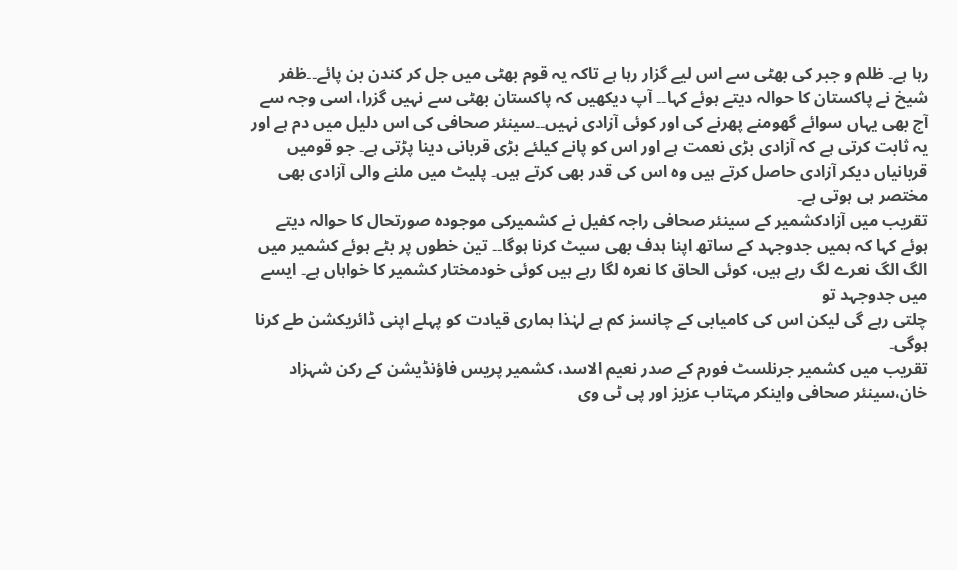رہا ہے۔ ظلم و جبر کی بھٹی سے اس لیے گزار رہا ہے تاکہ یہ قوم بھٹی میں جل کر کندن بن پائے۔۔ظفر شیخ نے پاکستان کا حوالہ دیتے ہوئے کہا۔۔ آپ دیکھیں کہ پاکستان بھٹی سے نہیں گزرا، اسی وجہ سے آج بھی یہاں سوائے گھومنے پھرنے کی اور کوئی آزادی نہیں۔۔سینئر صحافی کی اس دلیل میں دم ہے اور یہ ثابت کرتی ہے کہ آزادی بڑی نعمت ہے اور اس کو پانے کیلئے بڑی قربانی دینا پڑتی ہے۔ جو قومیں قربانیاں دیکر آزادی حاصل کرتے ہیں وہ اس کی قدر بھی کرتے ہیں۔ پلیٹ میں ملنے والی آزادی بھی مختصر ہی ہوتی ہے۔
تقریب میں آزادکشمیر کے سینئر صحافی راجہ کفیل نے کشمیرکی موجودہ صورتحال کا حوالہ دیتے ہوئے کہا کہ ہمیں جدوجہد کے ساتھ اپنا ہدف بھی سیٹ کرنا ہوگا۔۔ تین خطوں پر بٹے ہوئے کشمیر میں الگ الگ نعرے لگ رہے ہیں، کوئی الحاق کا نعرہ لگا رہے ہیں کوئی خودمختار کشمیر کا خواہاں ہے۔ ایسے میں جدوجہد تو
چلتی رہے گی لیکن اس کی کامیابی کے چانسز کم ہے لہٰذا ہماری قیادت کو پہلے اپنی ڈائریکشن طے کرنا ہوگی۔
تقریب میں کشمیر جرنلسٹ فورم کے صدر نعیم الاسد، کشمیر پریس فاؤنڈیشن کے رکن شہزاد خان،سینئر صحافی واینکر مہتاب عزیز اور پی ٹی وی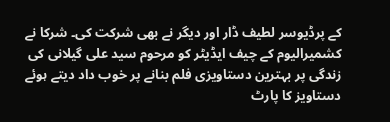کے پرڈیوسر لطیف ڈار اور دیگر نے بھی شرکت کی۔ شرکا نے کشمیرالیوم کے چیف ایڈیٹر کو مرحوم سید علی گیلانی کی زندگی پر بہترین دستاویزی فلم بنانے پر خوب داد دیتے ہوئے دستاویز کا پارٹ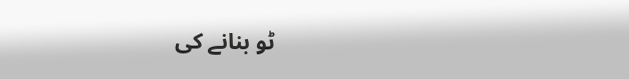ٹو بنانے کی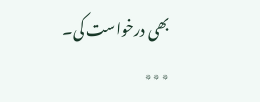بھی درخواست کی۔
٭٭٭